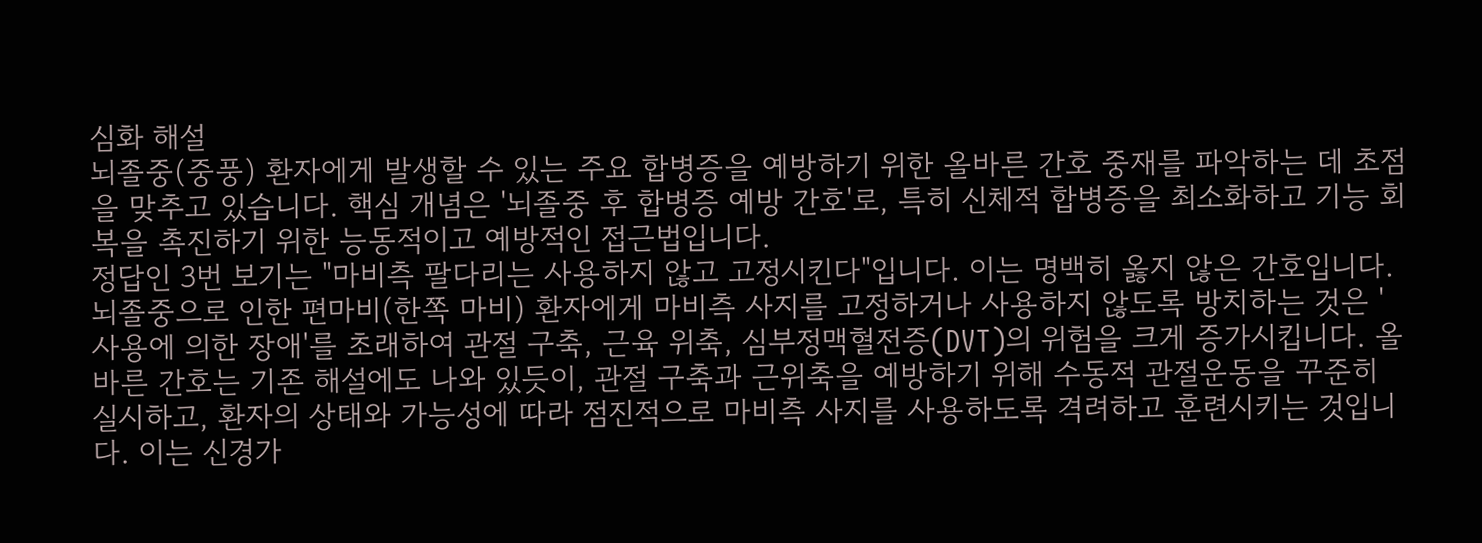심화 해설
뇌졸중(중풍) 환자에게 발생할 수 있는 주요 합병증을 예방하기 위한 올바른 간호 중재를 파악하는 데 초점을 맞추고 있습니다. 핵심 개념은 '뇌졸중 후 합병증 예방 간호'로, 특히 신체적 합병증을 최소화하고 기능 회복을 촉진하기 위한 능동적이고 예방적인 접근법입니다.
정답인 3번 보기는 "마비측 팔다리는 사용하지 않고 고정시킨다"입니다. 이는 명백히 옳지 않은 간호입니다. 뇌졸중으로 인한 편마비(한쪽 마비) 환자에게 마비측 사지를 고정하거나 사용하지 않도록 방치하는 것은 '사용에 의한 장애'를 초래하여 관절 구축, 근육 위축, 심부정맥혈전증(DVT)의 위험을 크게 증가시킵니다. 올바른 간호는 기존 해설에도 나와 있듯이, 관절 구축과 근위축을 예방하기 위해 수동적 관절운동을 꾸준히 실시하고, 환자의 상태와 가능성에 따라 점진적으로 마비측 사지를 사용하도록 격려하고 훈련시키는 것입니다. 이는 신경가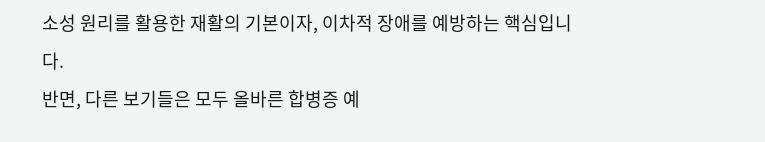소성 원리를 활용한 재활의 기본이자, 이차적 장애를 예방하는 핵심입니다.
반면, 다른 보기들은 모두 올바른 합병증 예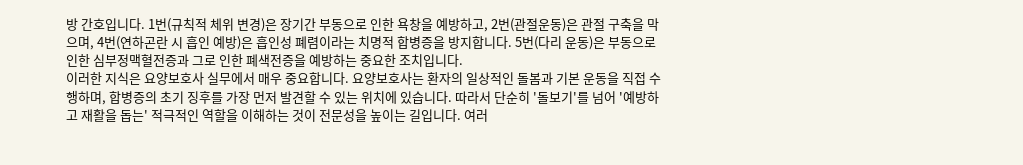방 간호입니다. 1번(규칙적 체위 변경)은 장기간 부동으로 인한 욕창을 예방하고, 2번(관절운동)은 관절 구축을 막으며, 4번(연하곤란 시 흡인 예방)은 흡인성 폐렴이라는 치명적 합병증을 방지합니다. 5번(다리 운동)은 부동으로 인한 심부정맥혈전증과 그로 인한 폐색전증을 예방하는 중요한 조치입니다.
이러한 지식은 요양보호사 실무에서 매우 중요합니다. 요양보호사는 환자의 일상적인 돌봄과 기본 운동을 직접 수행하며, 합병증의 초기 징후를 가장 먼저 발견할 수 있는 위치에 있습니다. 따라서 단순히 '돌보기'를 넘어 '예방하고 재활을 돕는' 적극적인 역할을 이해하는 것이 전문성을 높이는 길입니다. 여러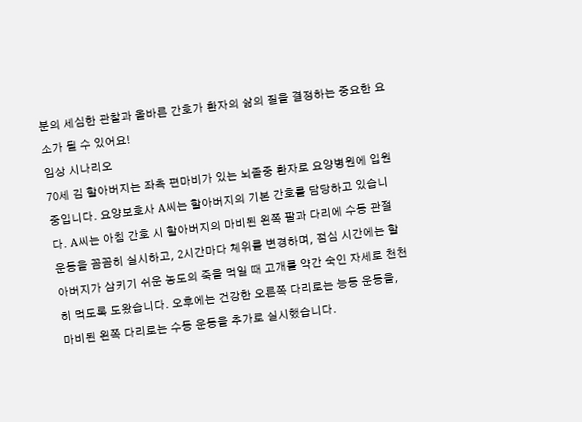분의 세심한 관찰과 올바른 간호가 환자의 삶의 질을 결정하는 중요한 요소가 될 수 있어요!
임상 시나리오
70세 김 할아버지는 좌측 편마비가 있는 뇌졸중 환자로 요양병원에 입원 중입니다. 요양보호사 A씨는 할아버지의 기본 간호를 담당하고 있습니다. A씨는 아침 간호 시 할아버지의 마비된 왼쪽 팔과 다리에 수동 관절운동을 꼼꼼히 실시하고, 2시간마다 체위를 변경하며, 점심 시간에는 할아버지가 삼키기 쉬운 농도의 죽을 먹일 때 고개를 약간 숙인 자세로 천천히 먹도록 도왔습니다. 오후에는 건강한 오른쪽 다리로는 능동 운동을, 마비된 왼쪽 다리로는 수동 운동을 추가로 실시했습니다.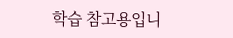학습 참고용입니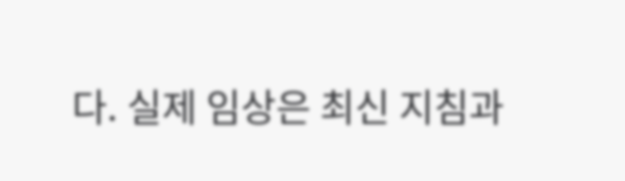다. 실제 임상은 최신 지침과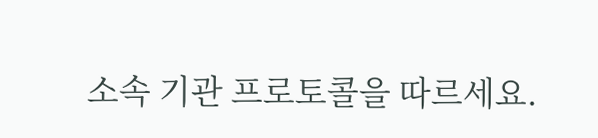소속 기관 프로토콜을 따르세요.